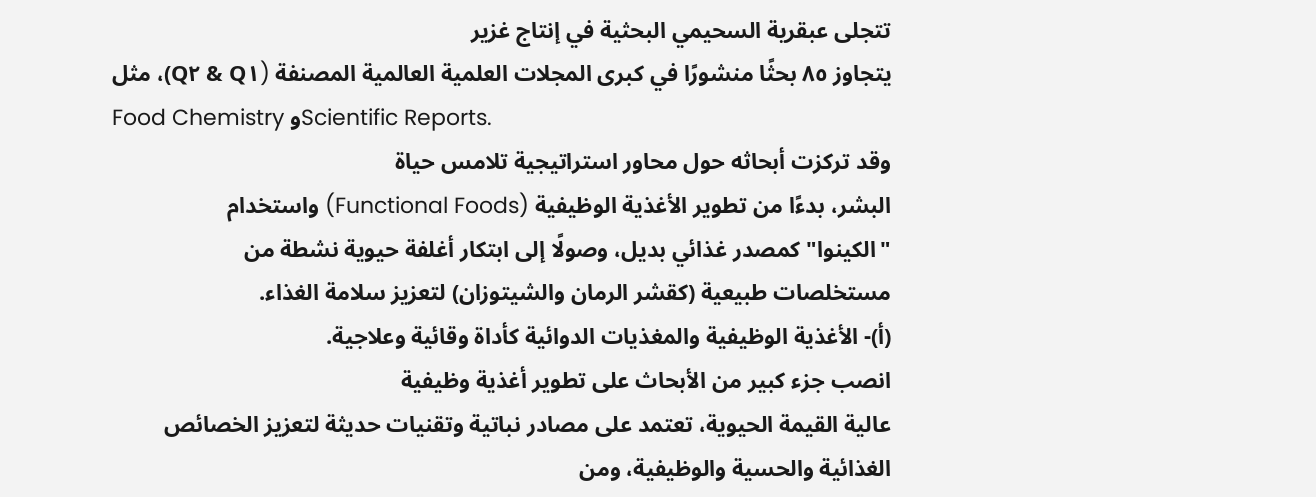تتجلى عبقرية السحيمي البحثية في إنتاج غزير
يتجاوز ٨٥ بحثًا منشورًا في كبرى المجلات العلمية العالمية المصنفة (Q١ & Q٢)، مثل
Food Chemistry وScientific Reports.
وقد تركزت أبحاثه حول محاور استراتيجية تلامس حياة
البشر، بدءًا من تطوير الأغذية الوظيفية (Functional Foods) واستخدام
"الكينوا" كمصدر غذائي بديل، وصولًا إلى ابتكار أغلفة حيوية نشطة من
مستخلصات طبيعية (كقشر الرمان والشيتوزان) لتعزيز سلامة الغذاء.
(أ)- الأغذية الوظيفية والمغذيات الدوائية كأداة وقائية وعلاجية.
انصب جزء كبير من الأبحاث على تطوير أغذية وظيفية
عالية القيمة الحيوية، تعتمد على مصادر نباتية وتقنيات حديثة لتعزيز الخصائص
الغذائية والحسية والوظيفية، ومن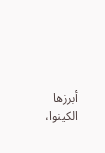أبرزها الكينوا،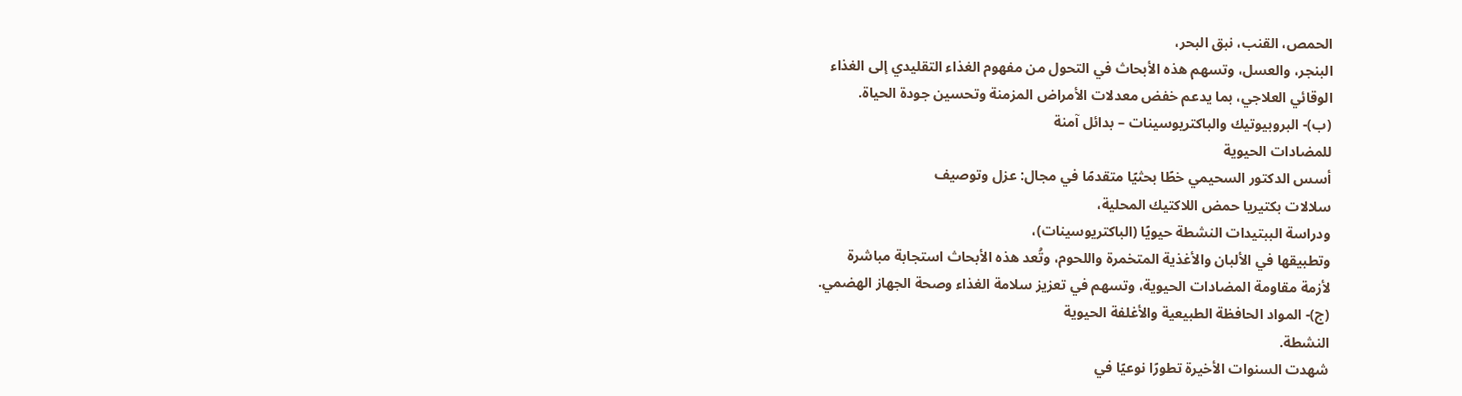الحمص، القنب، نبق البحر،
البنجر، والعسل، وتسهم هذه الأبحاث في التحول من مفهوم الغذاء التقليدي إلى الغذاء
الوقائي العلاجي، بما يدعم خفض معدلات الأمراض المزمنة وتحسين جودة الحياة.
(ب)- البروبيوتيك والباكتريوسينات – بدائل آمنة
للمضادات الحيوية
أسس الدكتور السحيمي خطًا بحثيًا متقدمًا في مجال: عزل وتوصيف
سلالات بكتيريا حمض اللاكتيك المحلية،
ودراسة الببتيدات النشطة حيويًا (الباكتريوسينات)،
وتطبيقها في الألبان والأغذية المتخمرة واللحوم، وتُعد هذه الأبحاث استجابة مباشرة
لأزمة مقاومة المضادات الحيوية، وتسهم في تعزيز سلامة الغذاء وصحة الجهاز الهضمي.
(ج)- المواد الحافظة الطبيعية والأغلفة الحيوية
النشطة.
شهدت السنوات الأخيرة تطورًا نوعيًا في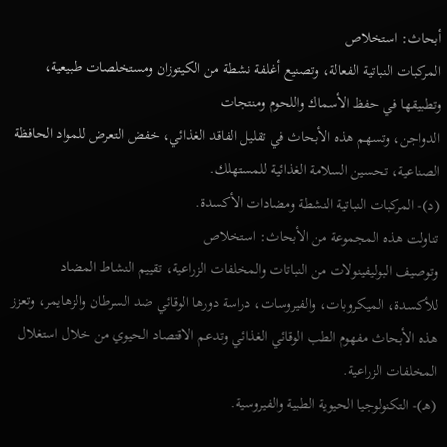أبحاث: استخلاص
المركبات النباتية الفعالة، وتصنيع أغلفة نشطة من الكيتوزان ومستخلصات طبيعية، وتطبيقها في حفظ الأسماك واللحوم ومنتجات
الدواجن، وتسهم هذه الأبحاث في تقليل الفاقد الغذائي، خفض التعرض للمواد الحافظة
الصناعية، تحسين السلامة الغذائية للمستهلك.
(د)- المركبات النباتية النشطة ومضادات الأكسدة.
تناولت هذه المجموعة من الأبحاث: استخلاص
وتوصيف البوليفينولات من النباتات والمخلفات الزراعية، تقييم النشاط المضاد
للأكسدة، الميكروبات، والفيروسات، دراسة دورها الوقائي ضد السرطان والزهايمر، وتعزز
هذه الأبحاث مفهوم الطب الوقائي الغذائي وتدعم الاقتصاد الحيوي من خلال استغلال
المخلفات الزراعية.
(هـ)- التكنولوجيا الحيوية الطبية والفيروسية.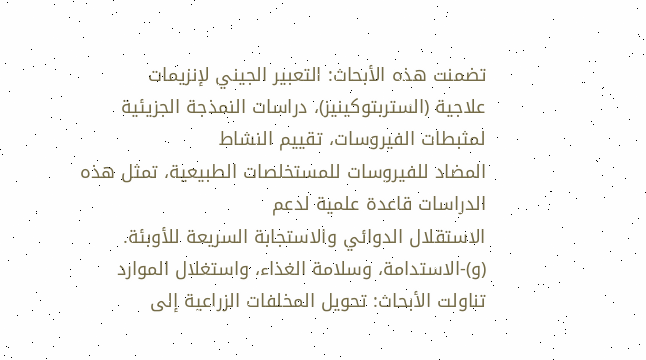تضمنت هذه الأبحاث: التعبير الجيني لإنزيمات
علاجية (الستربتوكينيز)، دراسات النمذجة الجزيئية لمثبطات الفيروسات، تقييم النشاط
المضاد للفيروسات للمستخلصات الطبيعية، تمثل هذه الدراسات قاعدة علمية لدعم
الاستقلال الدوائي والاستجابة السريعة للأوبئة.
(و)-الاستدامة، وسلامة الغذاء، واستغلال الموارد
تناولت الأبحاث: تحويل المخلفات الزراعية إلى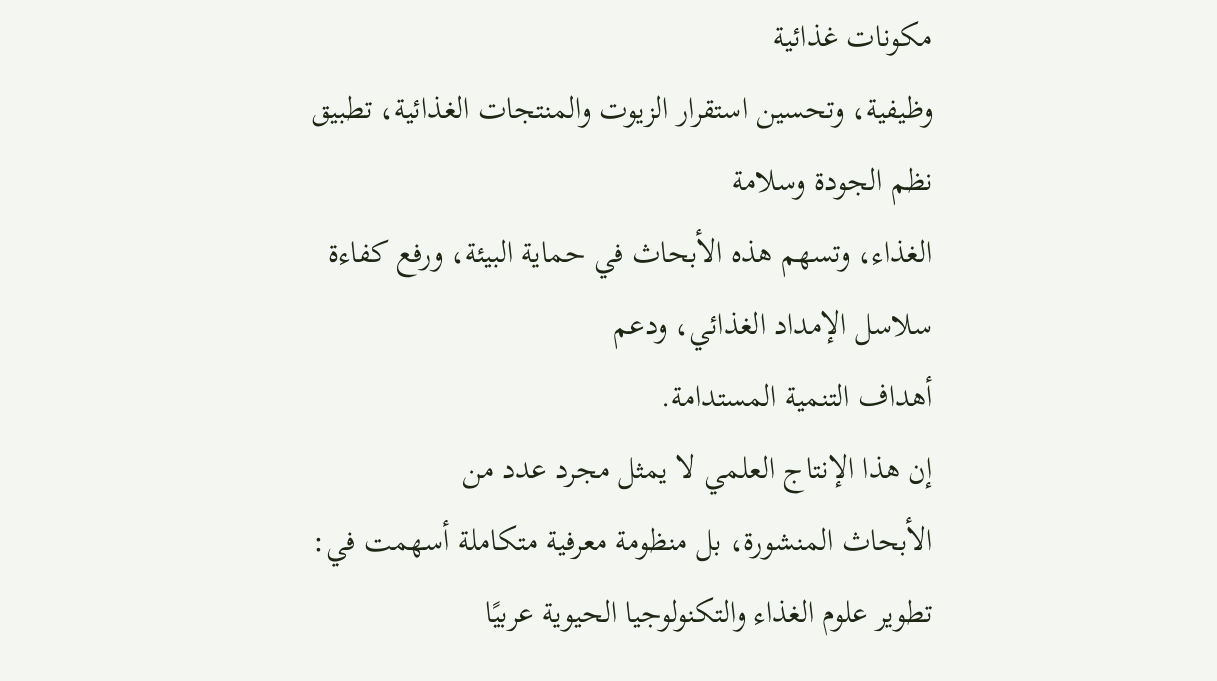مكونات غذائية
وظيفية، وتحسين استقرار الزيوت والمنتجات الغذائية، تطبيق نظم الجودة وسلامة
الغذاء، وتسهم هذه الأبحاث في حماية البيئة، ورفع كفاءة سلاسل الإمداد الغذائي، ودعم
أهداف التنمية المستدامة.
إن هذا الإنتاج العلمي لا يمثل مجرد عدد من
الأبحاث المنشورة، بل منظومة معرفية متكاملة أسهمت في: تطوير علوم الغذاء والتكنولوجيا الحيوية عربيًا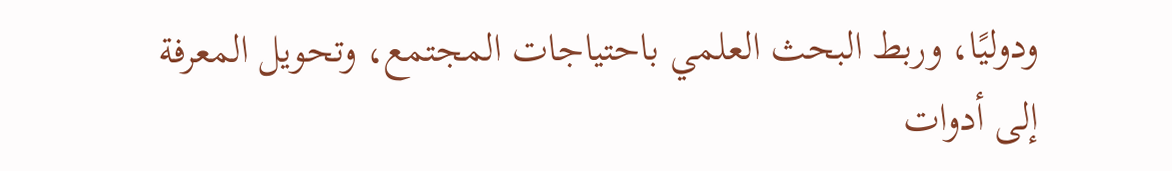ودوليًا، وربط البحث العلمي باحتياجات المجتمع، وتحويل المعرفة إلى أدوات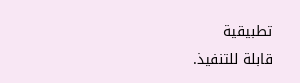تطبيقية
قابلة للتنفيذ.